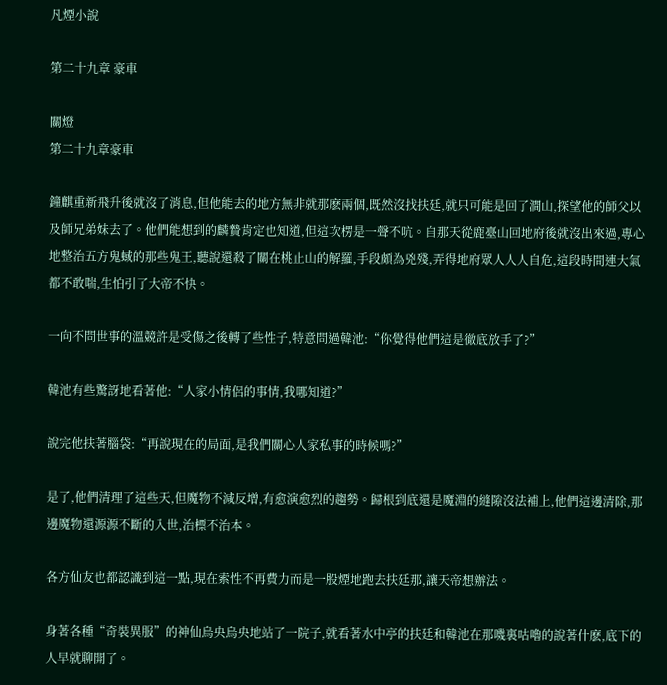凡煙小說

第二十九章 豪車

關燈
第二十九章豪車

鐘麒重新飛升後就沒了消息,但他能去的地方無非就那麽兩個,既然沒找扶廷,就只可能是回了澗山,探望他的師父以及師兄弟妹去了。他們能想到的麟贄肯定也知道,但這次楞是一聲不吭。自那天從鹿臺山回地府後就沒出來過,專心地整治五方鬼蜮的那些鬼王,聽說還殺了關在桃止山的解羅,手段頗為兇殘,弄得地府眾人人人自危,這段時間連大氣都不敢喘,生怕引了大帝不快。

一向不問世事的溫競許是受傷之後轉了些性子,特意問過韓池:“你覺得他們這是徹底放手了?”

韓池有些驚訝地看著他:“人家小情侶的事情,我哪知道?”

說完他扶著腦袋:“再說現在的局面,是我們關心人家私事的時候嗎?”

是了,他們清理了這些天,但魔物不減反增,有愈演愈烈的趨勢。歸根到底還是魔淵的縫隙沒法補上,他們這邊清除,那邊魔物還源源不斷的入世,治標不治本。

各方仙友也都認識到這一點,現在索性不再費力而是一股煙地跑去扶廷那,讓天帝想辦法。

身著各種“奇裝異服”的神仙烏央烏央地站了一院子,就看著水中亭的扶廷和韓池在那嘰裏咕嚕的說著什麽,底下的人早就聊開了。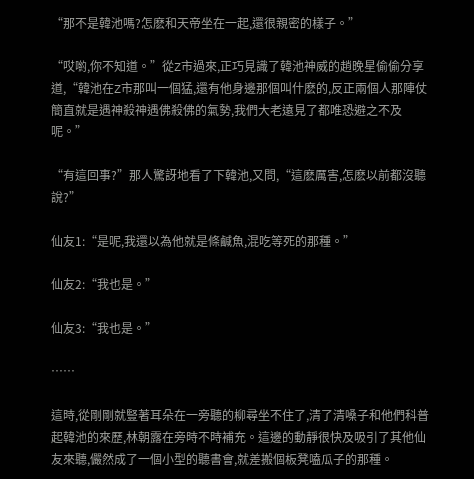“那不是韓池嗎?怎麽和天帝坐在一起,還很親密的樣子。”

“哎喲,你不知道。”從Z市過來,正巧見識了韓池神威的趙晚星偷偷分享道,“韓池在Z市那叫一個猛,還有他身邊那個叫什麽的,反正兩個人那陣仗簡直就是遇神殺神遇佛殺佛的氣勢,我們大老遠見了都唯恐避之不及呢。”

“有這回事?”那人驚訝地看了下韓池,又問,“這麽厲害,怎麽以前都沒聽說?”

仙友1:“是呢,我還以為他就是條鹹魚,混吃等死的那種。”

仙友2:“我也是。”

仙友3:“我也是。”

……

這時,從剛剛就豎著耳朵在一旁聽的柳尋坐不住了,清了清嗓子和他們科普起韓池的來歷,林朝露在旁時不時補充。這邊的動靜很快及吸引了其他仙友來聽,儼然成了一個小型的聽書會,就差搬個板凳嗑瓜子的那種。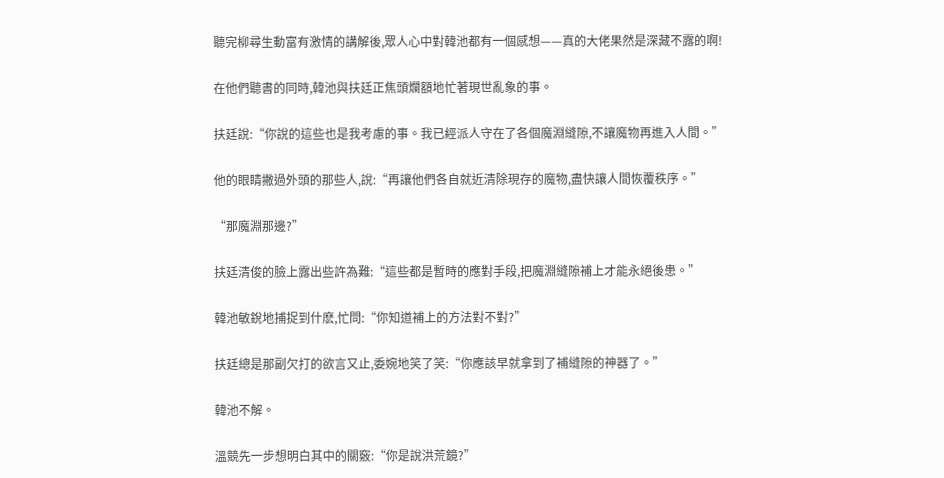聽完柳尋生動富有激情的講解後,眾人心中對韓池都有一個感想——真的大佬果然是深藏不露的啊!

在他們聽書的同時,韓池與扶廷正焦頭爛額地忙著現世亂象的事。

扶廷說:“你說的這些也是我考慮的事。我已經派人守在了各個魔淵縫隙,不讓魔物再進入人間。”

他的眼睛撇過外頭的那些人,說:“再讓他們各自就近清除現存的魔物,盡快讓人間恢覆秩序。”

“那魔淵那邊?”

扶廷清俊的臉上露出些許為難:“這些都是暫時的應對手段,把魔淵縫隙補上才能永絕後患。”

韓池敏銳地捕捉到什麽,忙問:“你知道補上的方法對不對?”

扶廷總是那副欠打的欲言又止,委婉地笑了笑:“你應該早就拿到了補縫隙的神器了。”

韓池不解。

溫競先一步想明白其中的關竅:“你是說洪荒鏡?”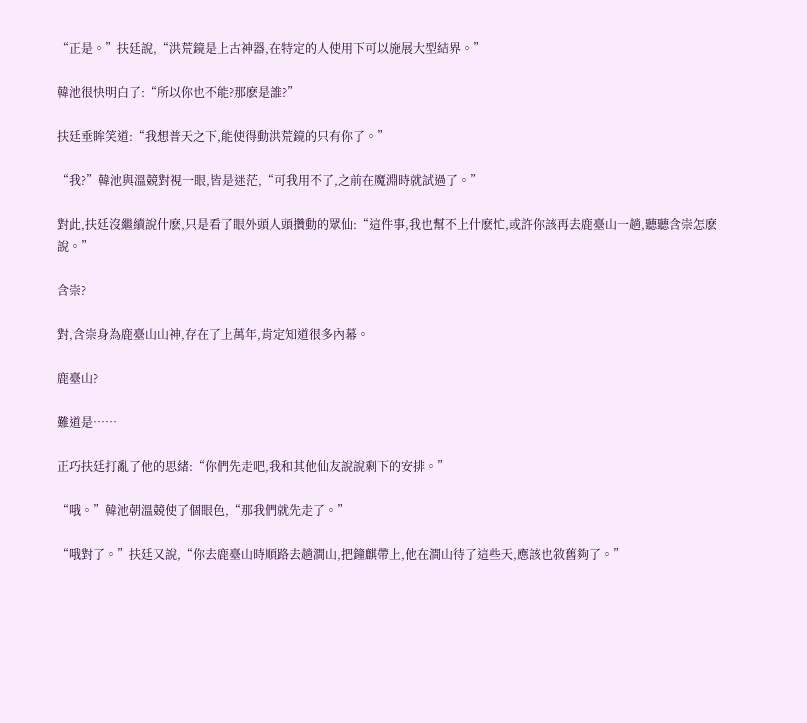“正是。”扶廷說,“洪荒鏡是上古神器,在特定的人使用下可以施展大型結界。”

韓池很快明白了:“所以你也不能?那麽是誰?”

扶廷垂眸笑道:“我想普天之下,能使得動洪荒鏡的只有你了。”

“我?”韓池與溫競對視一眼,皆是迷茫,“可我用不了,之前在魔淵時就試過了。”

對此,扶廷沒繼續說什麽,只是看了眼外頭人頭攢動的眾仙:“這件事,我也幫不上什麽忙,或許你該再去鹿臺山一趟,聽聽含崇怎麽說。”

含崇?

對,含崇身為鹿臺山山神,存在了上萬年,肯定知道很多內幕。

鹿臺山?

難道是……

正巧扶廷打亂了他的思緒:“你們先走吧,我和其他仙友說說剩下的安排。”

“哦。”韓池朝溫競使了個眼色,“那我們就先走了。”

“哦對了。”扶廷又說,“你去鹿臺山時順路去趟澗山,把鐘麒帶上,他在澗山待了這些天,應該也敘舊夠了。”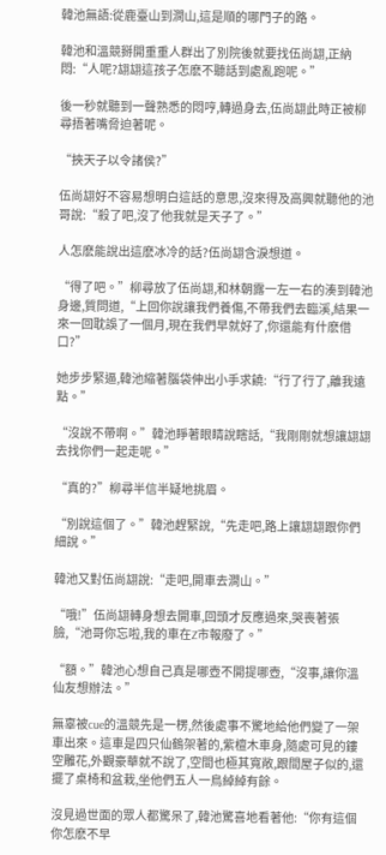韓池無語:從鹿臺山到澗山,這是順的哪門子的路。

韓池和溫競掰開重重人群出了別院後就要找伍尚翃,正納悶:“人呢?翃翃這孩子怎麽不聽話到處亂跑呢。”

後一秒就聽到一聲熟悉的悶哼,轉過身去,伍尚翃此時正被柳尋捂著嘴脅迫著呢。

“挾天子以令諸侯?”

伍尚翃好不容易想明白這話的意思,沒來得及高興就聽他的池哥說:“殺了吧,沒了他我就是天子了。”

人怎麽能說出這麽冰冷的話?伍尚翃含淚想道。

“得了吧。”柳尋放了伍尚翃,和林朝露一左一右的湊到韓池身邊,質問道,“上回你說讓我們養傷,不帶我們去臨溪,結果一來一回耽誤了一個月,現在我們早就好了,你還能有什麽借口?”

她步步緊逼,韓池縮著腦袋伸出小手求饒:“行了行了,離我遠點。”

“沒說不帶啊。”韓池睜著眼睛說瞎話,“我剛剛就想讓翃翃去找你們一起走呢。”

“真的?”柳尋半信半疑地挑眉。

“別說這個了。”韓池趕緊說,“先走吧,路上讓翃翃跟你們細說。”

韓池又對伍尚翃說:“走吧,開車去澗山。”

“哦!”伍尚翃轉身想去開車,回頭才反應過來,哭喪著張臉,“池哥你忘啦,我的車在Z市報廢了。”

“額。”韓池心想自己真是哪壺不開提哪壺,“沒事,讓你溫仙友想辦法。”

無辜被cue的溫競先是一楞,然後處事不驚地給他們變了一架車出來。這車是四只仙鶴架著的,紫檀木車身,隨處可見的鏤空雕花,外觀豪華就不說了,空間也極其寬敞,跟間屋子似的,還擺了桌椅和盆栽,坐他們五人一鳥綽綽有餘。

沒見過世面的眾人都驚呆了,韓池驚喜地看著他:“你有這個你怎麽不早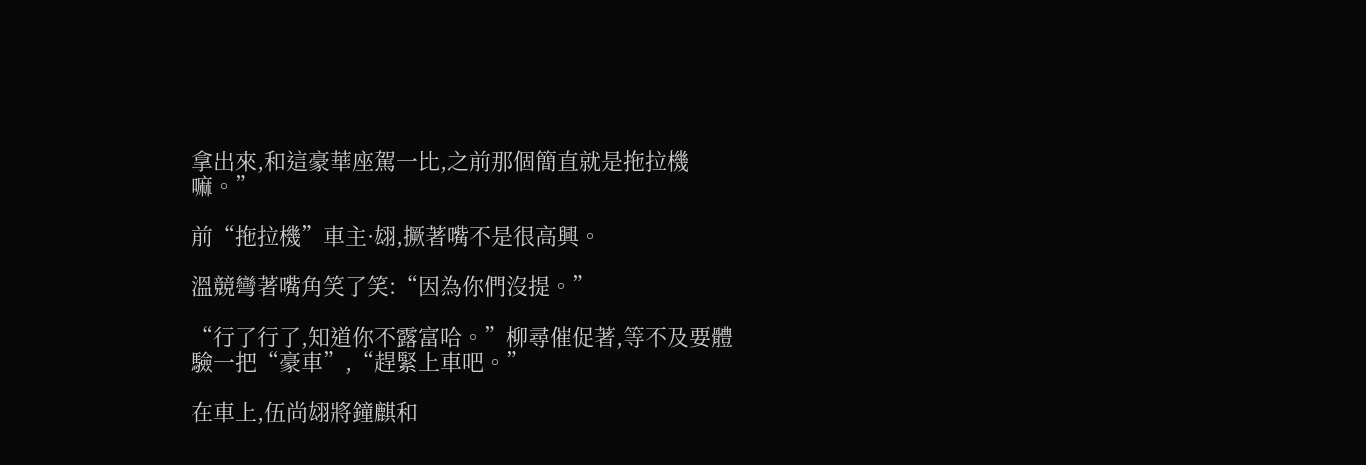拿出來,和這豪華座駕一比,之前那個簡直就是拖拉機嘛。”

前“拖拉機”車主·翃,撅著嘴不是很高興。

溫競彎著嘴角笑了笑:“因為你們沒提。”

“行了行了,知道你不露富哈。”柳尋催促著,等不及要體驗一把“豪車”,“趕緊上車吧。”

在車上,伍尚翃將鐘麒和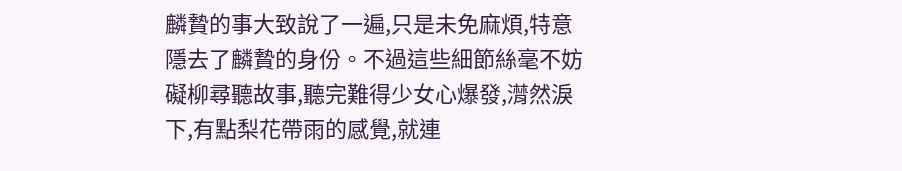麟贄的事大致說了一遍,只是未免麻煩,特意隱去了麟贄的身份。不過這些細節絲毫不妨礙柳尋聽故事,聽完難得少女心爆發,潸然淚下,有點梨花帶雨的感覺,就連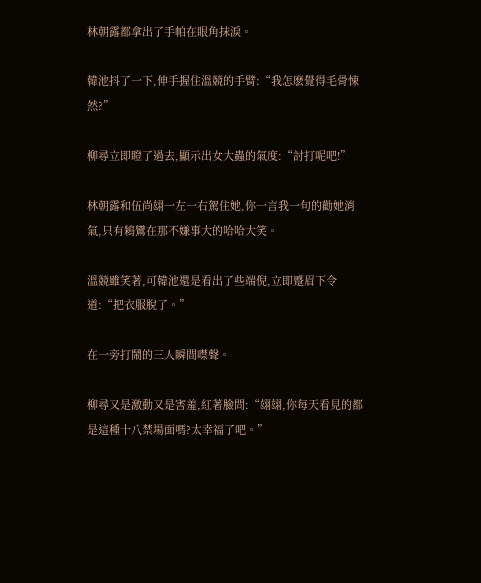林朝露都拿出了手帕在眼角抹淚。

韓池抖了一下,伸手握住溫競的手臂:“我怎麽覺得毛骨悚然?”

柳尋立即瞪了過去,顯示出女大蟲的氣度:“討打呢吧!”

林朝露和伍尚翃一左一右駕住她,你一言我一句的勸她消氣,只有鴸鸞在那不嫌事大的哈哈大笑。

溫競雖笑著,可韓池還是看出了些端倪,立即蹙眉下令道:“把衣服脫了。”

在一旁打鬧的三人瞬間噤聲。

柳尋又是激動又是害羞,紅著臉問:“翃翃,你每天看見的都是這種十八禁場面嗎?太幸福了吧。”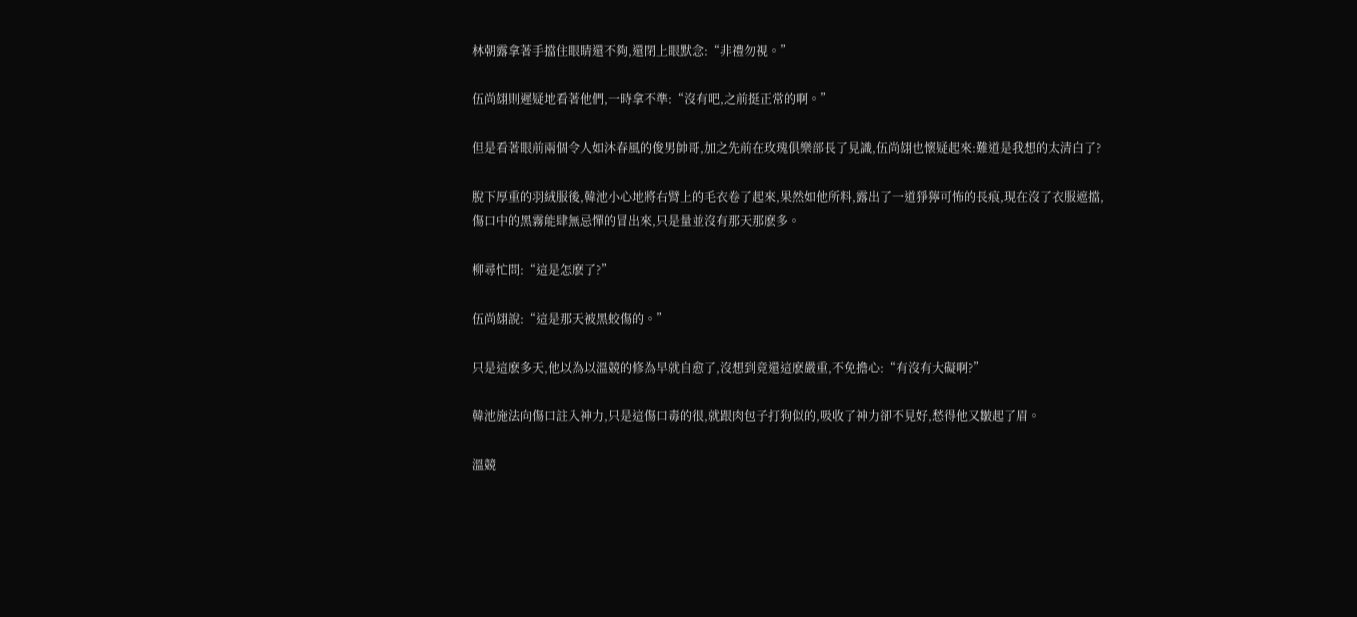林朝露拿著手擋住眼睛還不夠,還閉上眼默念:“非禮勿視。”

伍尚翃則遲疑地看著他們,一時拿不準:“沒有吧,之前挺正常的啊。”

但是看著眼前兩個令人如沐春風的俊男帥哥,加之先前在玫瑰俱樂部長了見識,伍尚翃也懷疑起來:難道是我想的太清白了?

脫下厚重的羽絨服後,韓池小心地將右臂上的毛衣卷了起來,果然如他所料,露出了一道猙獰可怖的長痕,現在沒了衣服遮擋,傷口中的黑霧能肆無忌憚的冒出來,只是量並沒有那天那麽多。

柳尋忙問:“這是怎麽了?”

伍尚翃說:“這是那天被黑蛟傷的。”

只是這麽多天,他以為以溫競的修為早就自愈了,沒想到竟還這麽嚴重,不免擔心:“有沒有大礙啊?”

韓池施法向傷口註入神力,只是這傷口毒的很,就跟肉包子打狗似的,吸收了神力卻不見好,愁得他又皺起了眉。

溫競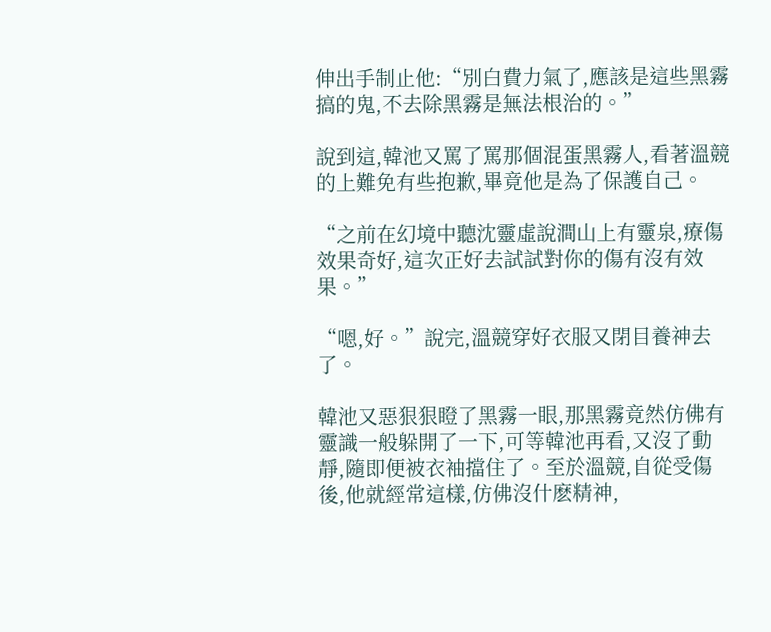伸出手制止他:“別白費力氣了,應該是這些黑霧搞的鬼,不去除黑霧是無法根治的。”

說到這,韓池又罵了罵那個混蛋黑霧人,看著溫競的上難免有些抱歉,畢竟他是為了保護自己。

“之前在幻境中聽沈靈虛說澗山上有靈泉,療傷效果奇好,這次正好去試試對你的傷有沒有效果。”

“嗯,好。”說完,溫競穿好衣服又閉目養神去了。

韓池又惡狠狠瞪了黑霧一眼,那黑霧竟然仿佛有靈識一般躲開了一下,可等韓池再看,又沒了動靜,隨即便被衣袖擋住了。至於溫競,自從受傷後,他就經常這樣,仿佛沒什麽精神,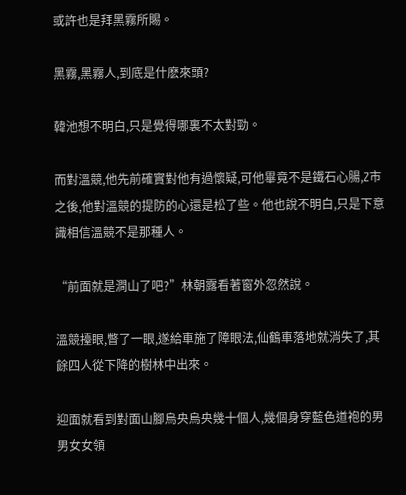或許也是拜黑霧所賜。

黑霧,黑霧人,到底是什麽來頭?

韓池想不明白,只是覺得哪裏不太對勁。

而對溫競,他先前確實對他有過懷疑,可他畢竟不是鐵石心腸,Z市之後,他對溫競的提防的心還是松了些。他也說不明白,只是下意識相信溫競不是那種人。

“前面就是澗山了吧?”林朝露看著窗外忽然說。

溫競擡眼,瞥了一眼,遂給車施了障眼法,仙鶴車落地就消失了,其餘四人從下降的樹林中出來。

迎面就看到對面山腳烏央烏央幾十個人,幾個身穿藍色道袍的男男女女領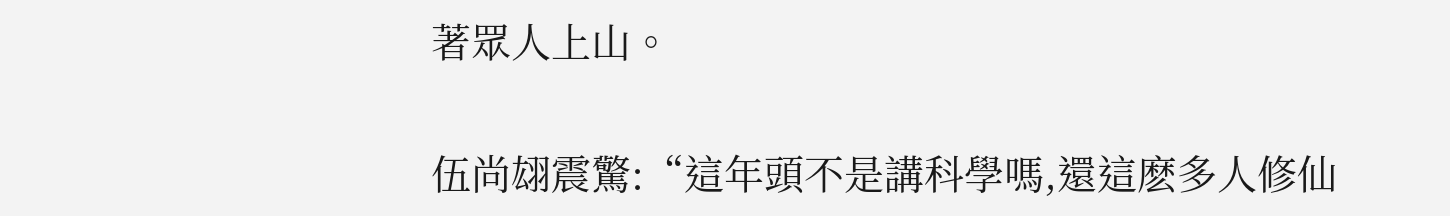著眾人上山。

伍尚翃震驚:“這年頭不是講科學嗎,還這麽多人修仙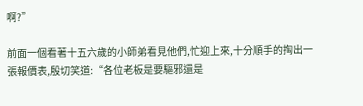啊?”

前面一個看著十五六歲的小師弟看見他們,忙迎上來,十分順手的掏出一張報價表,殷切笑道:“各位老板是要驅邪還是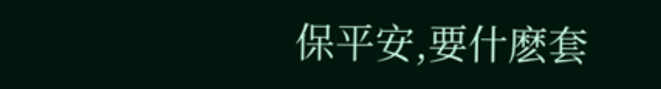保平安,要什麽套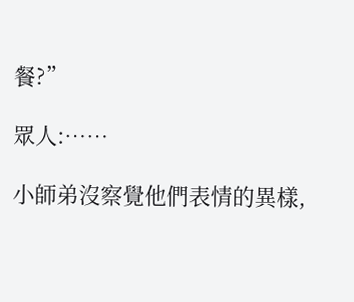餐?”

眾人:……

小師弟沒察覺他們表情的異樣,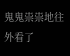鬼鬼祟祟地往外看了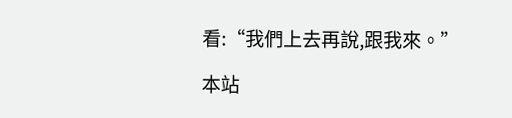看:“我們上去再說,跟我來。”

本站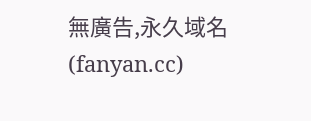無廣告,永久域名(fanyan.cc)